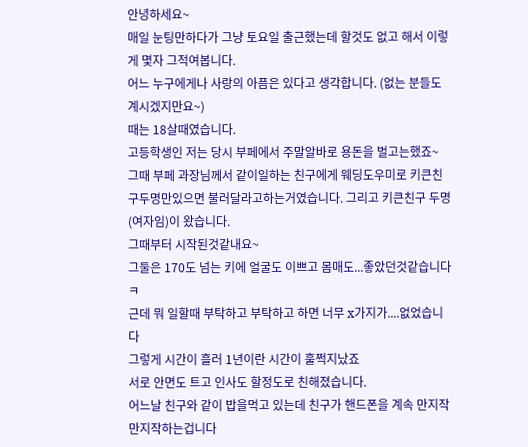안녕하세요~
매일 눈팅만하다가 그냥 토요일 출근했는데 할것도 없고 해서 이렇게 몇자 그적여봅니다.
어느 누구에게나 사랑의 아픔은 있다고 생각합니다. (없는 분들도 계시겠지만요~)
때는 18살때였습니다.
고등학생인 저는 당시 부페에서 주말알바로 용돈을 벌고는했죠~
그때 부페 과장님께서 같이일하는 친구에게 웨딩도우미로 키큰친구두명만있으면 불러달라고하는거였습니다. 그리고 키큰친구 두명(여자임)이 왔습니다.
그때부터 시작된것같내요~
그둘은 170도 넘는 키에 얼굴도 이쁘고 몸매도...좋았던것같습니다 ㅋ
근데 뭐 일할때 부탁하고 부탁하고 하면 너무 x가지가....없었습니다
그렇게 시간이 흘러 1년이란 시간이 훌쩍지났죠
서로 안면도 트고 인사도 할정도로 친해졌습니다.
어느날 친구와 같이 밥을먹고 있는데 친구가 핸드폰을 계속 만지작 만지작하는겁니다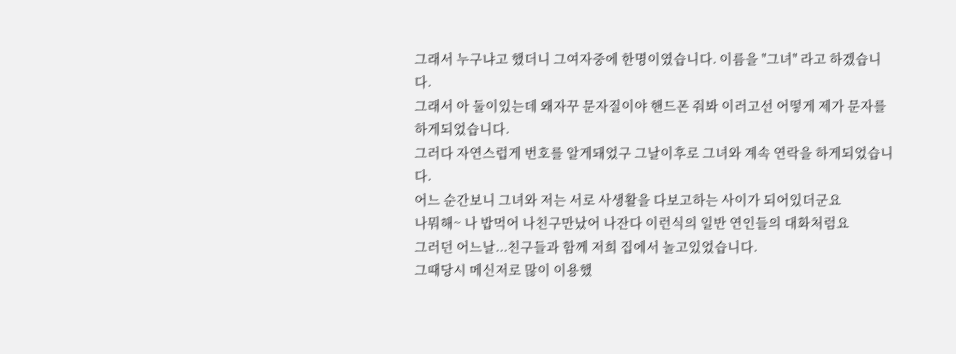그래서 누구냐고 했더니 그여자중에 한명이였습니다. 이름을 "그녀" 라고 하겠습니다.
그래서 아 둘이있는데 왜자꾸 문자질이야 핸드폰 줘봐 이러고선 어떻게 제가 문자를 하게되었습니다.
그러다 자연스럽게 번호를 알게돼었구 그날이후로 그녀와 계속 연락을 하게되었습니다.
어느 순간보니 그녀와 저는 서로 사생활을 다보고하는 사이가 되어있더군요
나뭐해~ 나 밥먹어 나친구만났어 나잔다 이런식의 일반 연인들의 대화처럼요
그러던 어느날...친구들과 함께 저희 집에서 놀고있었습니다.
그때당시 메신저로 많이 이용했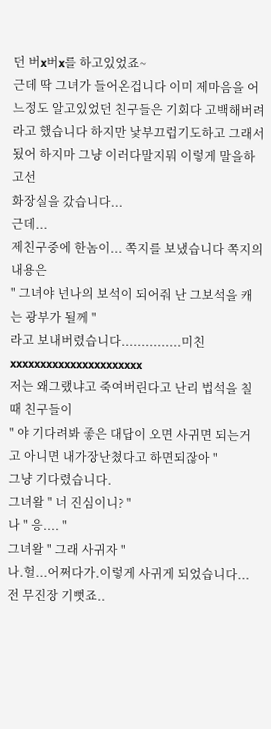던 버x버x를 하고있었죠~
근데 딱 그녀가 들어온겁니다 이미 제마음을 어느정도 알고있었던 친구들은 기회다 고백해버려
라고 했습니다 하지만 낯부끄럽기도하고 그래서 됬어 하지마 그냥 이러다말지뭐 이렇게 말을하고선
화장실을 갔습니다...
근데...
제친구중에 한놈이... 쪽지를 보냈습니다 쪽지의 내용은
" 그녀야 넌나의 보석이 되어줘 난 그보석을 캐는 광부가 될께 "
라고 보내버렸습니다...............미친xxxxxxxxxxxxxxxxxxxxxx
저는 왜그랬냐고 죽여버린다고 난리 법석을 칠때 친구들이
" 야 기다려봐 좋은 대답이 오면 사귀면 되는거고 아니면 내가장난쳤다고 하면되잖아 "
그냥 기다렸습니다.
그녀왈 " 너 진심이니? "
나 " 응.... "
그녀왈 " 그래 사귀자 "
나.헐...어쩌다가.이렇게 사귀게 되었습니다...
전 무진장 기뻣죠..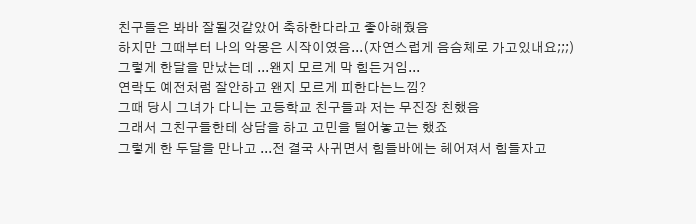친구들은 봐바 잘될것같았어 축하한다라고 좋아해줬음
하지만 그때부터 나의 악몽은 시작이였음...(자연스럽게 음슴체로 가고있내요;;;)
그렇게 한달을 만났는데 ...왠지 모르게 막 힘든거임...
연락도 예전처럼 잘안하고 왠지 모르게 피한다는느낌?
그때 당시 그녀가 다니는 고등학교 친구들과 저는 무진장 친했음
그래서 그친구들한테 상담을 하고 고민을 털어놓고는 했죠
그렇게 한 두달을 만나고 ...전 결국 사귀면서 힘들바에는 헤어져서 힘들자고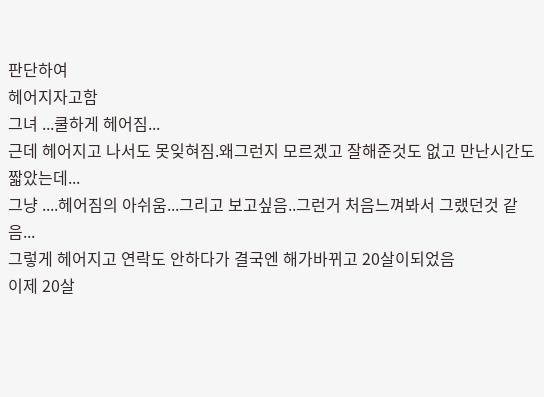판단하여
헤어지자고함
그녀 ...쿨하게 헤어짐...
근데 헤어지고 나서도 못잊혀짐.왜그런지 모르겠고 잘해준것도 없고 만난시간도 짧았는데...
그냥 ....헤어짐의 아쉬움...그리고 보고싶음..그런거 처음느껴봐서 그랬던것 같음...
그렇게 헤어지고 연락도 안하다가 결국엔 해가바뀌고 20살이되었음
이제 20살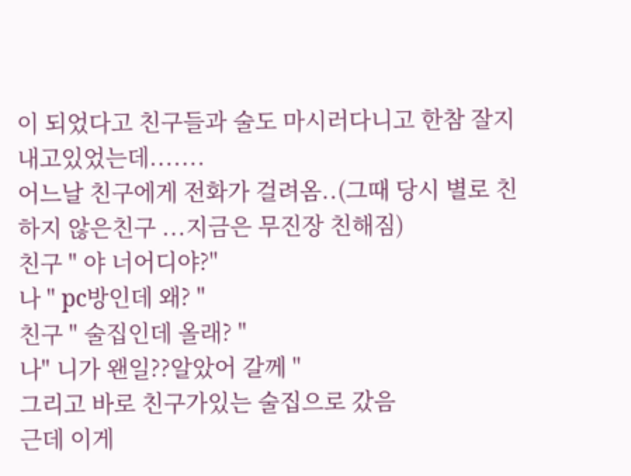이 되었다고 친구들과 술도 마시러다니고 한참 잘지내고있었는데.......
어느날 친구에게 전화가 걸려옴..(그때 당시 별로 친하지 않은친구 ...지금은 무진장 친해짐)
친구 " 야 너어디야?"
나 " pc방인데 왜? "
친구 " 술집인데 올래? "
나" 니가 왠일??알았어 갈께 "
그리고 바로 친구가있는 술집으로 갔음
근데 이게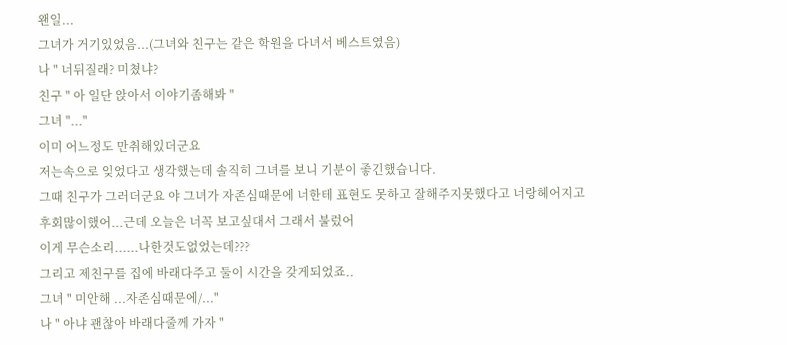왠일...
그녀가 거기있었음...(그녀와 친구는 같은 학원을 다녀서 베스트였음)
나 " 너뒤질래? 미쳤냐?
친구 " 아 일단 앉아서 이야기좀해봐 "
그녀 "..."
이미 어느정도 만취해있더군요
저는속으로 잊었다고 생각했는데 솔직히 그녀를 보니 기분이 좋긴했습니다.
그때 친구가 그러더군요 야 그녀가 자존심때문에 너한테 표현도 못하고 잘해주지못했다고 너랑헤어지고
후회많이했어...근데 오늘은 너꼭 보고싶대서 그래서 불렀어
이게 무슨소리......나한것도없었는데???
그리고 제친구를 집에 바래다주고 둘이 시간을 갖게되었죠..
그녀 " 미안해 ...자존심때문에/..."
나 " 아냐 괜찮아 바래다줄께 가자 "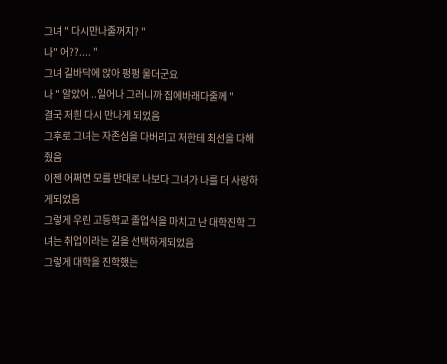그녀 " 다시만나줄꺼지? "
나" 어??.... "
그녀 길바닥에 앉아 펑펑 울더군요
나 " 알았어 ..일어나 그러니까 집에바래다줄께 "
결국 저흰 다시 만나게 되었음
그후로 그녀는 자존심을 다버리고 저한테 최선을 다해줬음
이젠 어쩌면 모를 반대로 나보다 그녀가 나를 더 사랑하게되었음
그렇게 우린 고등학교 졸업식을 마치고 난 대학진학 그녀는 취업이라는 길을 선택하게되었음
그렇게 대학을 진학했는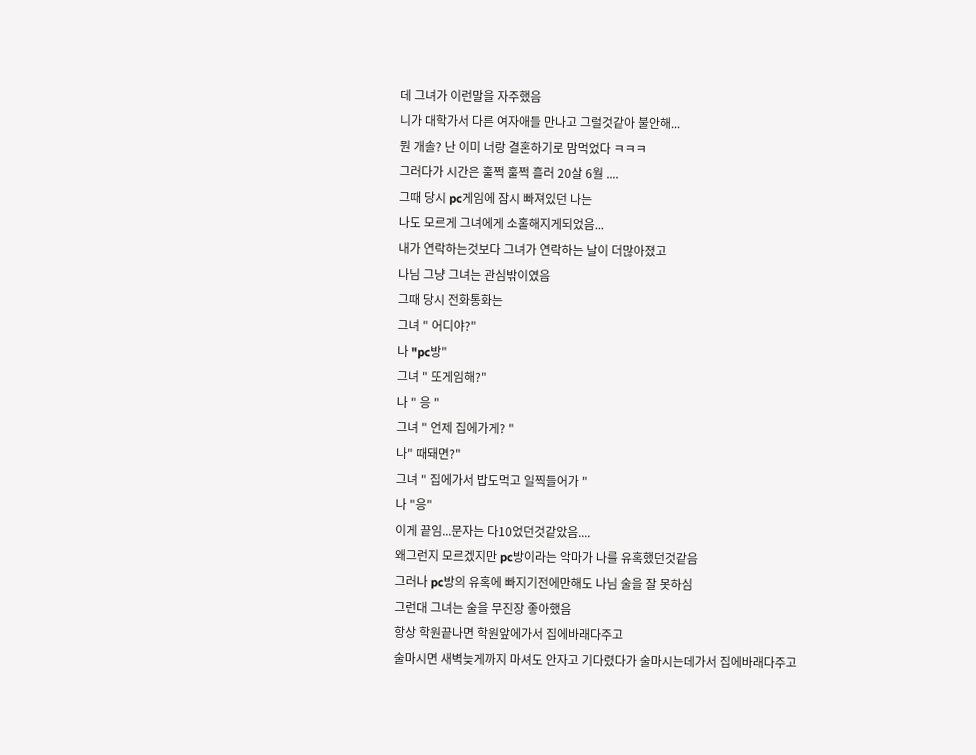데 그녀가 이런말을 자주했음
니가 대학가서 다른 여자애들 만나고 그럴것같아 불안해...
뭔 개솔? 난 이미 너랑 결혼하기로 맘먹었다 ㅋㅋㅋ
그러다가 시간은 훌쩍 훌쩍 흘러 20살 6월 ....
그때 당시 pc게임에 잠시 빠져있던 나는
나도 모르게 그녀에게 소홀해지게되었음...
내가 연락하는것보다 그녀가 연락하는 날이 더많아졌고
나님 그냥 그녀는 관심밖이였음
그때 당시 전화통화는
그녀 " 어디야?"
나 "pc방"
그녀 " 또게임해?"
나 " 응 "
그녀 " 언제 집에가게? "
나" 때돼면?"
그녀 " 집에가서 밥도먹고 일찍들어가 "
나 "응"
이게 끝임...문자는 다10었던것같았음....
왜그런지 모르겠지만 pc방이라는 악마가 나를 유혹했던것같음
그러나 pc방의 유혹에 빠지기전에만해도 나님 술을 잘 못하심
그런대 그녀는 술을 무진장 좋아했음
항상 학원끝나면 학원앞에가서 집에바래다주고
술마시면 새벽늦게까지 마셔도 안자고 기다렸다가 술마시는데가서 집에바래다주고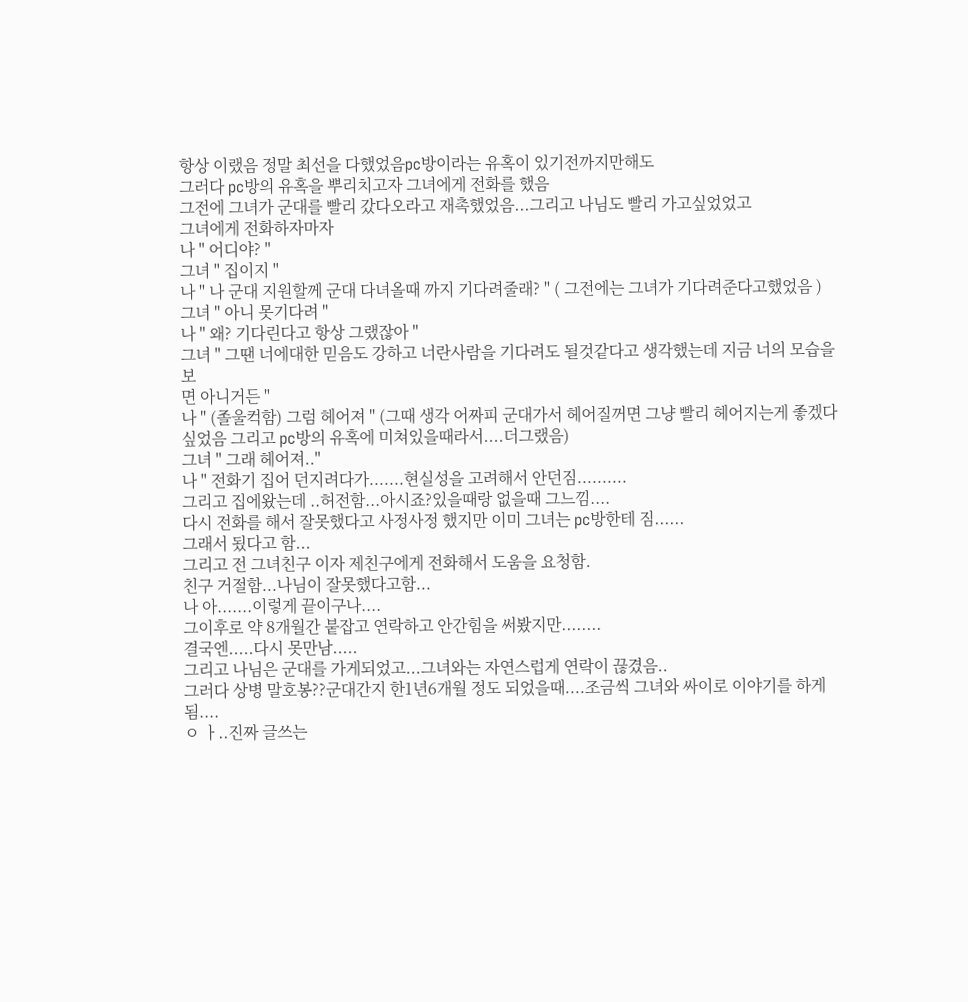항상 이랬음 정말 최선을 다했었음pc방이라는 유혹이 있기전까지만해도
그러다 pc방의 유혹을 뿌리치고자 그녀에게 전화를 했음
그전에 그녀가 군대를 빨리 갔다오라고 재촉했었음...그리고 나님도 빨리 가고싶었었고
그녀에게 전화하자마자
나 " 어디야? "
그녀 " 집이지 "
나 " 나 군대 지원할께 군대 다녀올때 까지 기다려줄래? " ( 그전에는 그녀가 기다려준다고했었음 )
그녀 " 아니 못기다려 "
나 " 왜? 기다린다고 항상 그랬잖아 "
그녀 " 그땐 너에대한 믿음도 강하고 너란사람을 기다려도 될것같다고 생각했는데 지금 너의 모습을 보
면 아니거든 "
나 " (졸울컥함) 그럼 헤어져 " (그때 생각 어짜피 군대가서 헤어질꺼면 그냥 빨리 헤어지는게 좋겠다싶었음 그리고 pc방의 유혹에 미쳐있을때라서....더그랬음)
그녀 " 그래 헤어져.."
나 " 전화기 집어 던지려다가.......현실성을 고려해서 안던짐..........
그리고 집에왔는데 ..허전함...아시죠?있을때랑 없을때 그느낌....
다시 전화를 해서 잘못했다고 사정사정 했지만 이미 그녀는 pc방한테 짐......
그래서 됬다고 함...
그리고 전 그녀친구 이자 제친구에게 전화해서 도움을 요청함.
친구 거절함...나님이 잘못했다고함...
나 아.......이렇게 끝이구나....
그이후로 약 8개월간 붙잡고 연락하고 안간힘을 써봤지만........
결국엔.....다시 못만남.....
그리고 나님은 군대를 가게되었고...그녀와는 자연스럽게 연락이 끊겼음..
그러다 상병 말호봉??군대간지 한1년6개월 정도 되었을때....조금씩 그녀와 싸이로 이야기를 하게됨....
ㅇ ㅏ..진짜 글쓰는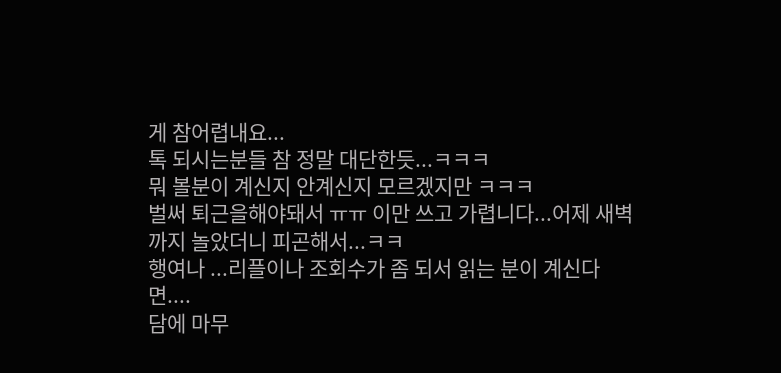게 참어렵내요...
톡 되시는분들 참 정말 대단한듯...ㅋㅋㅋ
뭐 볼분이 계신지 안계신지 모르겠지만 ㅋㅋㅋ
벌써 퇴근을해야돼서 ㅠㅠ 이만 쓰고 가렵니다...어제 새벽까지 놀았더니 피곤해서...ㅋㅋ
행여나 ...리플이나 조회수가 좀 되서 읽는 분이 계신다면....
담에 마무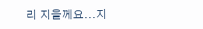리 지을께요...지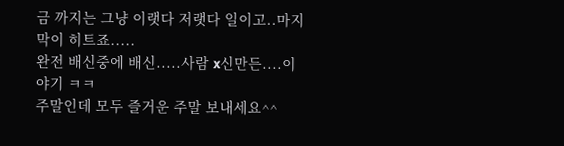금 까지는 그냥 이랫다 저랫다 일이고..마지막이 히트죠.....
완전 배신중에 배신.....사람 x신만든....이야기 ㅋㅋ
주말인데 모두 즐거운 주말 보내세요^^